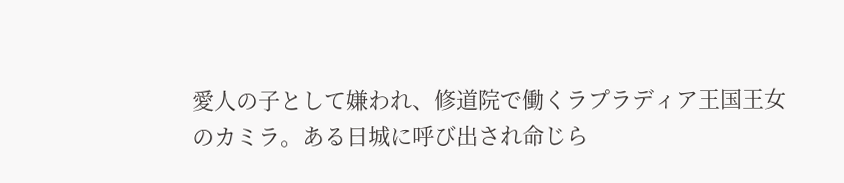愛人の子として嫌われ、修道院で働くラプラディア王国王女のカミラ。ある日城に呼び出され命じら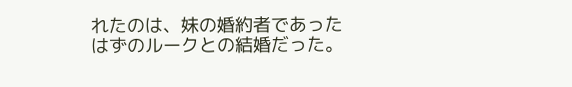れたのは、妹の婚約者であったはずのルークとの結婚だった。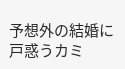予想外の結婚に戸惑うカミ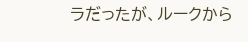ラだったが、ルークから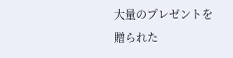大量のプレゼントを贈られた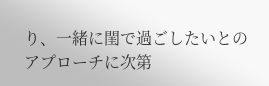り、一緒に閨で過ごしたいとのアプローチに次第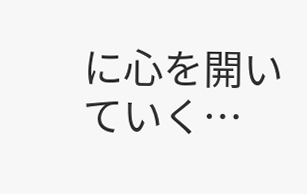に心を開いていく…